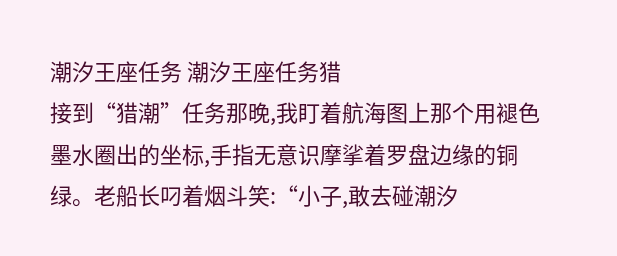潮汐王座任务 潮汐王座任务猎
接到“猎潮”任务那晚,我盯着航海图上那个用褪色墨水圈出的坐标,手指无意识摩挲着罗盘边缘的铜绿。老船长叼着烟斗笑:“小子,敢去碰潮汐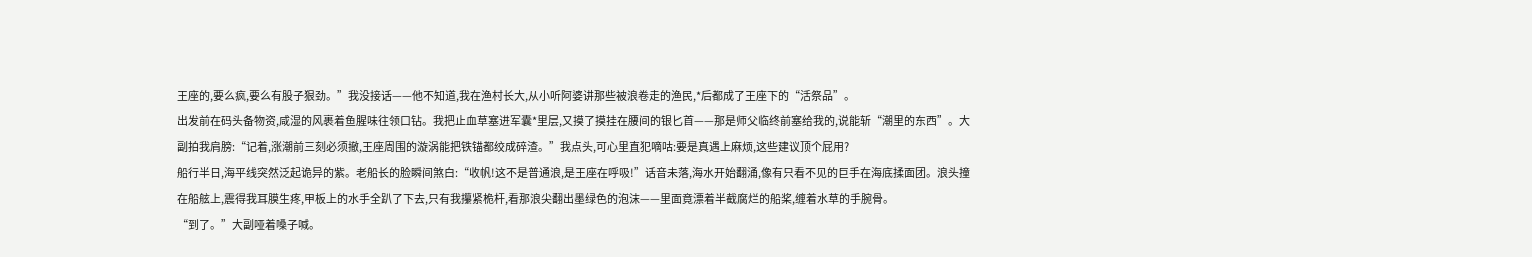王座的,要么疯,要么有股子狠劲。”我没接话——他不知道,我在渔村长大,从小听阿婆讲那些被浪卷走的渔民,*后都成了王座下的“活祭品”。
出发前在码头备物资,咸湿的风裹着鱼腥味往领口钻。我把止血草塞进军囊*里层,又摸了摸挂在腰间的银匕首——那是师父临终前塞给我的,说能斩“潮里的东西”。大副拍我肩膀:“记着,涨潮前三刻必须撤,王座周围的漩涡能把铁锚都绞成碎渣。”我点头,可心里直犯嘀咕:要是真遇上麻烦,这些建议顶个屁用?
船行半日,海平线突然泛起诡异的紫。老船长的脸瞬间煞白:“收帆!这不是普通浪,是王座在呼吸!”话音未落,海水开始翻涌,像有只看不见的巨手在海底揉面团。浪头撞在船舷上,震得我耳膜生疼,甲板上的水手全趴了下去,只有我攥紧桅杆,看那浪尖翻出墨绿色的泡沫——里面竟漂着半截腐烂的船桨,缠着水草的手腕骨。
“到了。”大副哑着嗓子喊。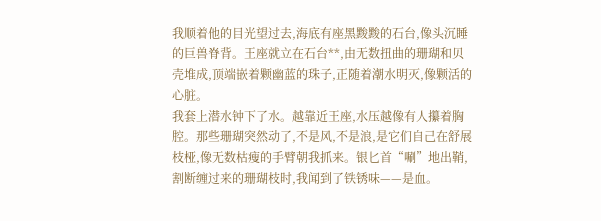我顺着他的目光望过去,海底有座黑黢黢的石台,像头沉睡的巨兽脊背。王座就立在石台**,由无数扭曲的珊瑚和贝壳堆成,顶端嵌着颗幽蓝的珠子,正随着潮水明灭,像颗活的心脏。
我套上潜水钟下了水。越靠近王座,水压越像有人攥着胸腔。那些珊瑚突然动了,不是风,不是浪,是它们自己在舒展枝桠,像无数枯瘦的手臂朝我抓来。银匕首“唰”地出鞘,割断缠过来的珊瑚枝时,我闻到了铁锈味——是血。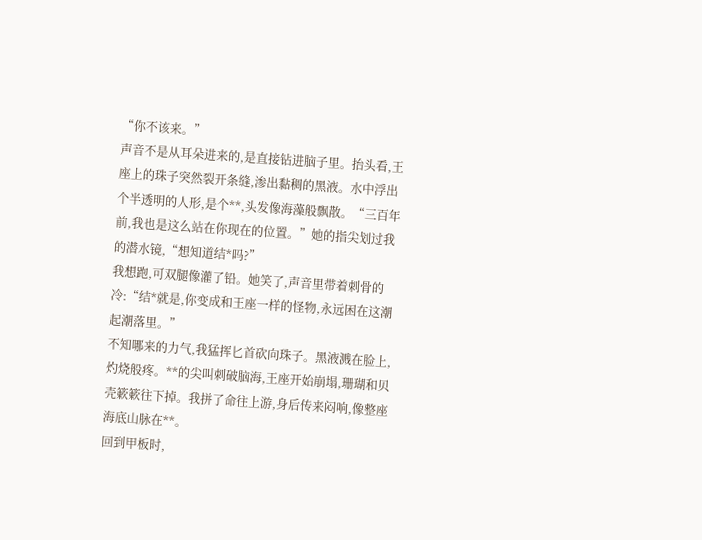“你不该来。”
声音不是从耳朵进来的,是直接钻进脑子里。抬头看,王座上的珠子突然裂开条缝,渗出黏稠的黑液。水中浮出个半透明的人形,是个**,头发像海藻般飘散。“三百年前,我也是这么站在你现在的位置。”她的指尖划过我的潜水镜,“想知道结*吗?”
我想跑,可双腿像灌了铅。她笑了,声音里带着刺骨的冷:“结*就是,你变成和王座一样的怪物,永远困在这潮起潮落里。”
不知哪来的力气,我猛挥匕首砍向珠子。黑液溅在脸上,灼烧般疼。**的尖叫刺破脑海,王座开始崩塌,珊瑚和贝壳簌簌往下掉。我拼了命往上游,身后传来闷响,像整座海底山脉在**。
回到甲板时,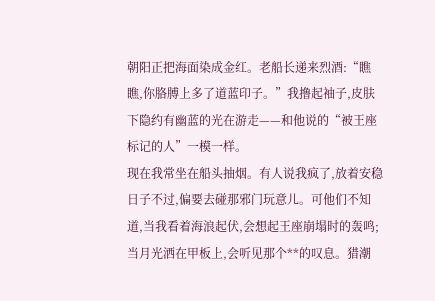朝阳正把海面染成金红。老船长递来烈酒:“瞧瞧,你胳膊上多了道蓝印子。”我撸起袖子,皮肤下隐约有幽蓝的光在游走——和他说的“被王座标记的人”一模一样。
现在我常坐在船头抽烟。有人说我疯了,放着安稳日子不过,偏要去碰那邪门玩意儿。可他们不知道,当我看着海浪起伏,会想起王座崩塌时的轰鸣;当月光洒在甲板上,会听见那个**的叹息。猎潮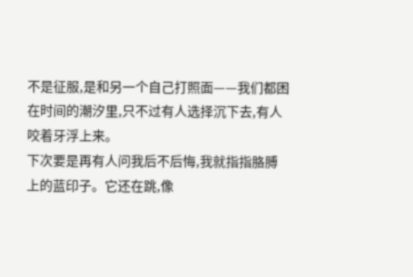不是征服,是和另一个自己打照面——我们都困在时间的潮汐里,只不过有人选择沉下去,有人咬着牙浮上来。
下次要是再有人问我后不后悔,我就指指胳膊上的蓝印子。它还在跳,像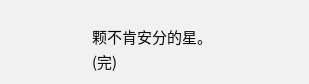颗不肯安分的星。
(完)